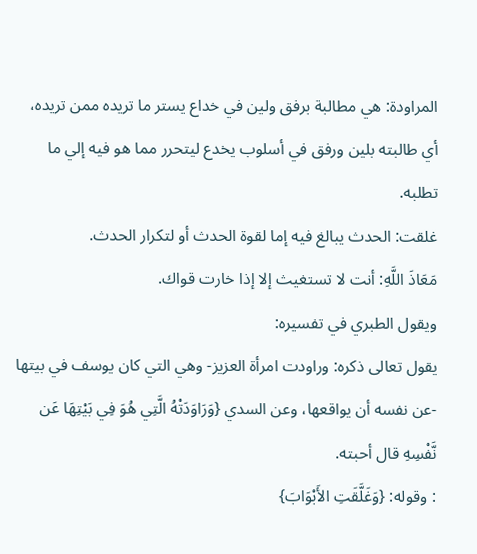المراودة: هي مطالبة برفق ولين في خداع يستر ما تريده ممن تريده، أي طالبته بلين ورفق في أسلوب يخدع ليتحرر مما هو فيه إلي ما تطلبه.
غلقت: الحدث يبالغ فيه إما لقوة الحدث أو لتكرار الحدث.
مَعَاذَ اللَّهِ: أنت لا تستغيث إلا إذا خارت قواك.
ويقول الطبري في تفسيره:
يقول تعالى ذكره: وراودت امرأة العزيز- وهي التي كان يوسف في بيتها -عن نفسه أن يواقعها، وعن السدي {وَرَاوَدَتْهُ الَّتِي هُوَ فِي بَيْتِهَا عَن نَّفْسِهِ قال أحبته.
: وقوله: {وَغَلَّقَتِ الأَبْوَابَ}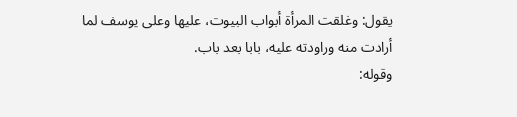يقول: وغلقت المرأة أبواب البيوت، عليها وعلى يوسف لما أرادت منه وراودته عليه، بابا بعد باب.
وقوله: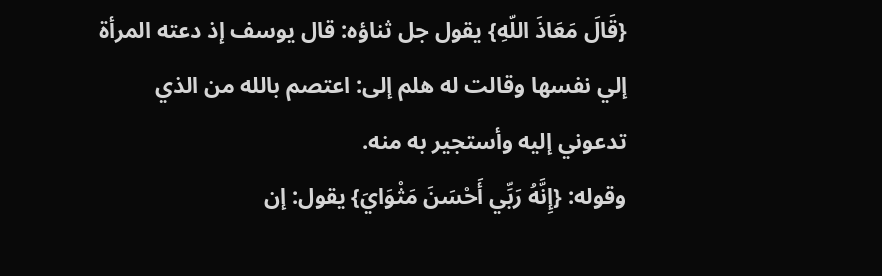{قَالَ مَعَاذَ اللّهِ} يقول جل ثناؤه: قال يوسف إذ دعته المرأة إلي نفسها وقالت له هلم إلى: اعتصم بالله من الذي تدعوني إليه وأستجير به منه.
وقوله: {إِنَّهُ رَبِّي أَحْسَنَ مَثْوَايَ} يقول: إن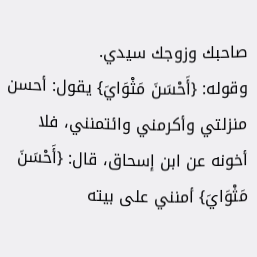صاحبك وزوجك سيدي.
وقوله: {أَحْسَنَ مَثْوَايَ} يقول: أحسن منزلتي وأكرمني وائتمنني، فلا أخونه عن ابن إسحاق، قال: {أَحْسَنَ مَثْوَايَ} أمنني على بيته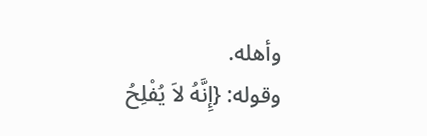وأهله.
وقوله: {إِنَّهُ لاَ يُفْلِحُ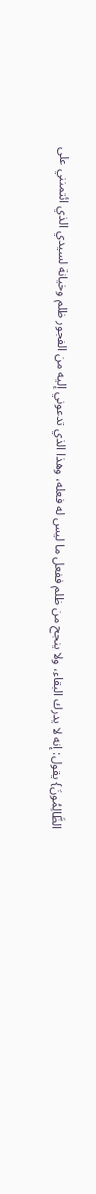الظَّالِمُونَ} يقول: إنه لا يدرك البقاء، ولا ينجح من ظلم ففعل ما ليس له فعله، وهذا الذي تدعوني إليه من الفجور ظلم وخيانة لسيدي الذي ائتمنني على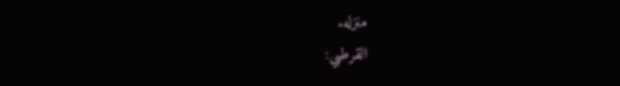منزله.
القرطبي: